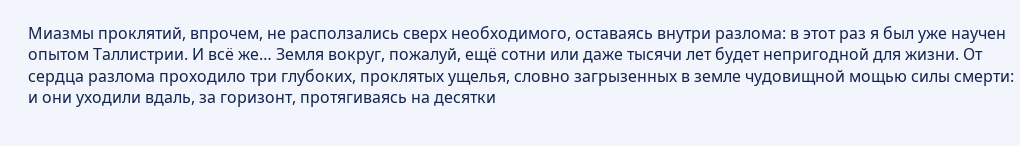Миазмы проклятий, впрочем, не расползались сверх необходимого, оставаясь внутри разлома: в этот раз я был уже научен опытом Таллистрии. И всё же… Земля вокруг, пожалуй, ещё сотни или даже тысячи лет будет непригодной для жизни. От сердца разлома проходило три глубоких, проклятых ущелья, словно загрызенных в земле чудовищной мощью силы смерти: и они уходили вдаль, за горизонт, протягиваясь на десятки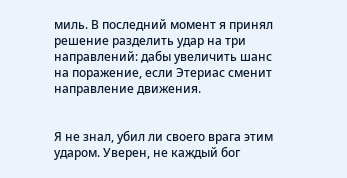миль. В последний момент я принял решение разделить удар на три направлений: дабы увеличить шанс на поражение, если Этериас сменит направление движения.


Я не знал, убил ли своего врага этим ударом. Уверен, не каждый бог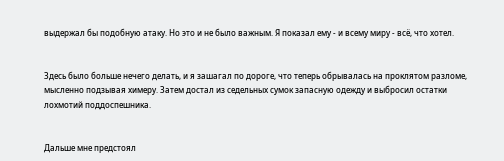выдержал бы подобную атаку. Но это и не было важным. Я показал ему - и всему миру - всё, что хотел.


Здесь было больше нечего делать, и я зашагал по дороге, что теперь обрывалась на проклятом разломе, мысленно подзывая химеру. Затем достал из седельных сумок запасную одежду и выбросил остатки лохмотий поддоспешника.


Дальше мне предстоял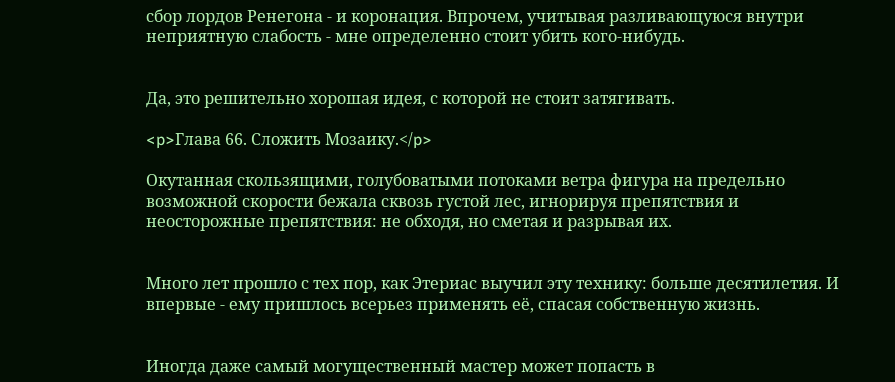сбор лордов Ренегона - и коронация. Впрочем, учитывая разливающуюся внутри неприятную слабость - мне определенно стоит убить кого-нибудь.


Да, это решительно хорошая идея, с которой не стоит затягивать.

<p>Глава 66. Сложить Мозаику.</p>

Окутанная скользящими, голубоватыми потоками ветра фигура на предельно возможной скорости бежала сквозь густой лес, игнорируя препятствия и неосторожные препятствия: не обходя, но сметая и разрывая их.


Много лет прошло с тех пор, как Этериас выучил эту технику: больше десятилетия. И впервые - ему пришлось всерьез применять её, спасая собственную жизнь.


Иногда даже самый могущественный мастер может попасть в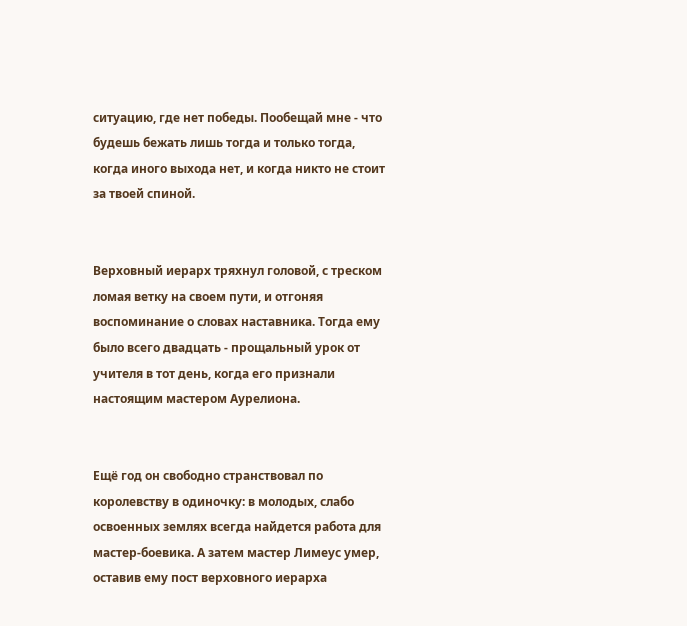ситуацию, где нет победы. Пообещай мне - что будешь бежать лишь тогда и только тогда, когда иного выхода нет, и когда никто не стоит за твоей спиной.


Верховный иерарх тряхнул головой, с треском ломая ветку на своем пути, и отгоняя воспоминание о словах наставника. Тогда ему было всего двадцать - прощальный урок от учителя в тот день, когда его признали настоящим мастером Аурелиона.


Ещё год он свободно странствовал по королевству в одиночку: в молодых, слабо освоенных землях всегда найдется работа для мастер-боевика. А затем мастер Лимеус умер, оставив ему пост верховного иерарха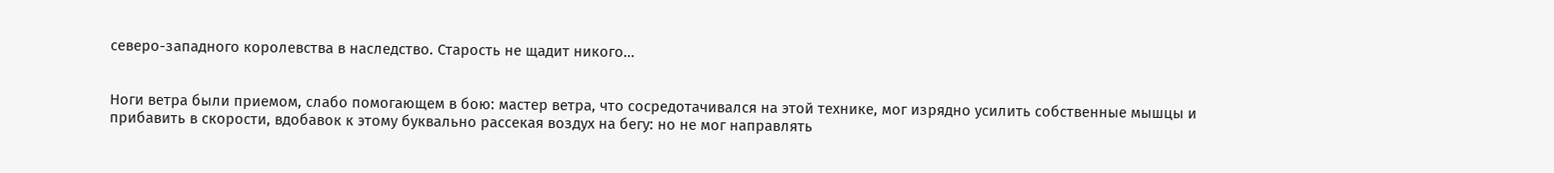северо-западного королевства в наследство. Старость не щадит никого…


Ноги ветра были приемом, слабо помогающем в бою: мастер ветра, что сосредотачивался на этой технике, мог изрядно усилить собственные мышцы и прибавить в скорости, вдобавок к этому буквально рассекая воздух на бегу: но не мог направлять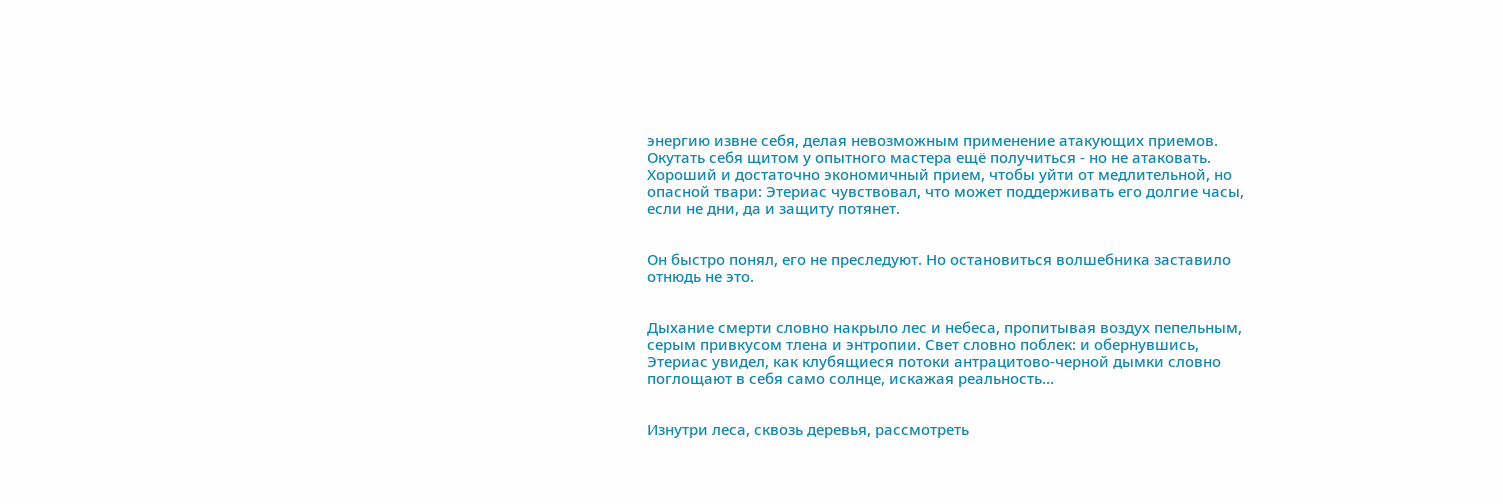энергию извне себя, делая невозможным применение атакующих приемов. Окутать себя щитом у опытного мастера ещё получиться - но не атаковать. Хороший и достаточно экономичный прием, чтобы уйти от медлительной, но опасной твари: Этериас чувствовал, что может поддерживать его долгие часы, если не дни, да и защиту потянет.


Он быстро понял, его не преследуют. Но остановиться волшебника заставило отнюдь не это.


Дыхание смерти словно накрыло лес и небеса, пропитывая воздух пепельным, серым привкусом тлена и энтропии. Свет словно поблек: и обернувшись, Этериас увидел, как клубящиеся потоки антрацитово-черной дымки словно поглощают в себя само солнце, искажая реальность…


Изнутри леса, сквозь деревья, рассмотреть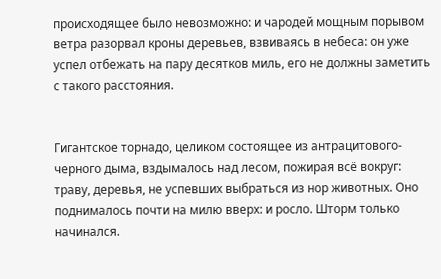происходящее было невозможно: и чародей мощным порывом ветра разорвал кроны деревьев, взвиваясь в небеса: он уже успел отбежать на пару десятков миль, его не должны заметить с такого расстояния.


Гигантское торнадо, целиком состоящее из антрацитового-черного дыма, вздымалось над лесом, пожирая всё вокруг: траву, деревья, не успевших выбраться из нор животных. Оно поднималось почти на милю вверх: и росло. Шторм только начинался.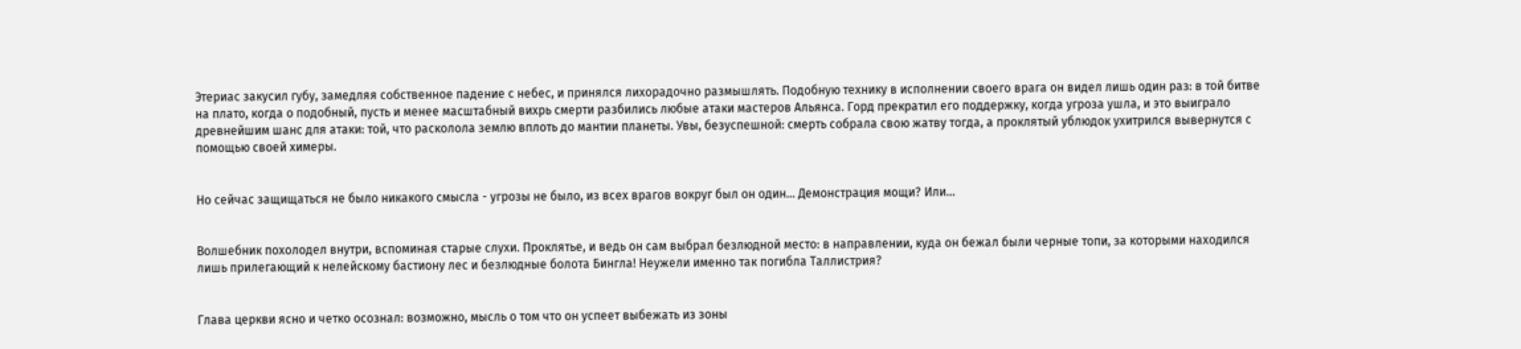Этериас закусил губу, замедляя собственное падение с небес, и принялся лихорадочно размышлять. Подобную технику в исполнении своего врага он видел лишь один раз: в той битве на плато, когда о подобный, пусть и менее масштабный вихрь смерти разбились любые атаки мастеров Альянса. Горд прекратил его поддержку, когда угроза ушла, и это выиграло древнейшим шанс для атаки: той, что расколола землю вплоть до мантии планеты. Увы, безуспешной: смерть собрала свою жатву тогда, а проклятый ублюдок ухитрился вывернутся с помощью своей химеры.


Но сейчас защищаться не было никакого смысла - угрозы не было, из всех врагов вокруг был он один… Демонстрация мощи? Или…


Волшебник похолодел внутри, вспоминая старые слухи. Проклятье, и ведь он сам выбрал безлюдной место: в направлении, куда он бежал были черные топи, за которыми находился лишь прилегающий к нелейскому бастиону лес и безлюдные болота Бингла! Неужели именно так погибла Таллистрия?


Глава церкви ясно и четко осознал: возможно, мысль о том что он успеет выбежать из зоны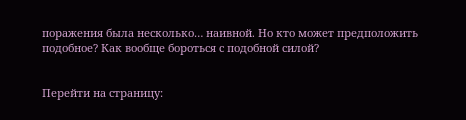поражения была несколько… наивной. Но кто может предположить подобное? Как вообще бороться с подобной силой?


Перейти на страницу: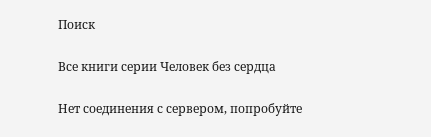Поиск

Все книги серии Человек без сердца

Нет соединения с сервером, попробуйте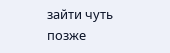зайти чуть позже